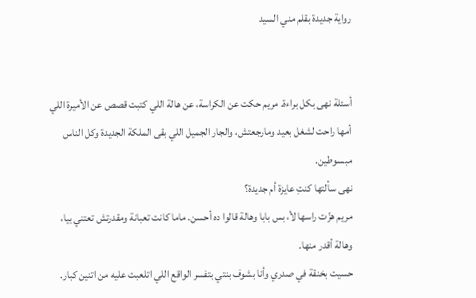رواية جديدة بقلم مني السيد


أسئلة نهى بكل براءة. مريم حكت عن الكراسة، عن هالة اللي كتبت قصص عن الأميرة اللي أمها راحت لشغل بعيد ومارجعتش، والجار الجميل اللي بقى الملكة الجديدة وكل الناس مبسوطين.
نهى سألتها كنتِ عايزة أم جديدة؟
مريم هزّت راسها لأ، بس بابا وهالة قالوا ده أحسن. ماما كانت تعبانة ومقدرتش تعتني بيا، وهالة أقدر منها.
حسيت بخنقة في صدري وأنا بشوف بنتي بتفسر الواقع اللي اتلعبت عليه من اتنين كبار.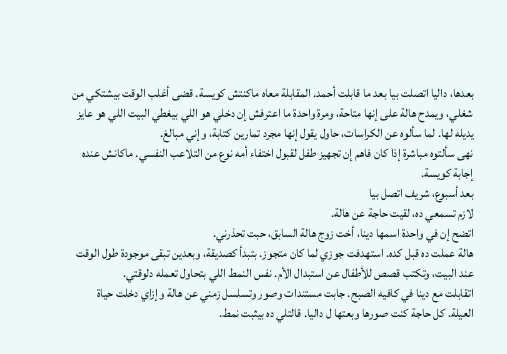بعدها، داليا اتصلت بيا بعد ما قابلت أحمد. المقابلة معاه ماكنتش كويسة. قضى أغلب الوقت بيشتكي من شغلي، ويمدح هالة على إنها متاحة، ومرة واحدة ما اعترفش إن دخلي هو اللي بيغطي البيت اللي هو عايز يديله لها. لما سألوه عن الكراسات، حاول يقول إنها مجرد تمارين كتابة، وإني مبالغ.
نهى سألتوه مباشرة إذا كان فاهم إن تجهيز طفل لقبول اختفاء أمه نوع من التلاعب النفسي. ماكانش عنده إجابة كويسة.
بعد أسبوع، شريف اتصل بيا
لازم تسمعي ده، لقيت حاجة عن هالة.
اتضح إن في واحدة اسمها دينا، أخت زوج هالة السابق، حبت تحذرني.
هالة عملت ده قبل كده. استهدفت جوزي لما كان متجوز. بتبدأ كصديقة، وبعدين تبقى موجودة طول الوقت عند البيت، وتكتب قصص للأطفال عن استبدال الأم. نفس النمط اللي بتحاول تعمله دلوقتي.
اتقابلت مع دينا في كافيه الصبح. جابت مستندات وصور وتسلسل زمني عن هالة وإزاي دخلت حياة العيلة. كل حاجة كنت صورها وبعتها ل داليا. قالتلي ده بيثبت نمط.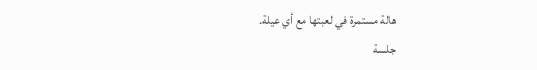هالة مستمرة في لعبتها مع أي عيلة.
جلسة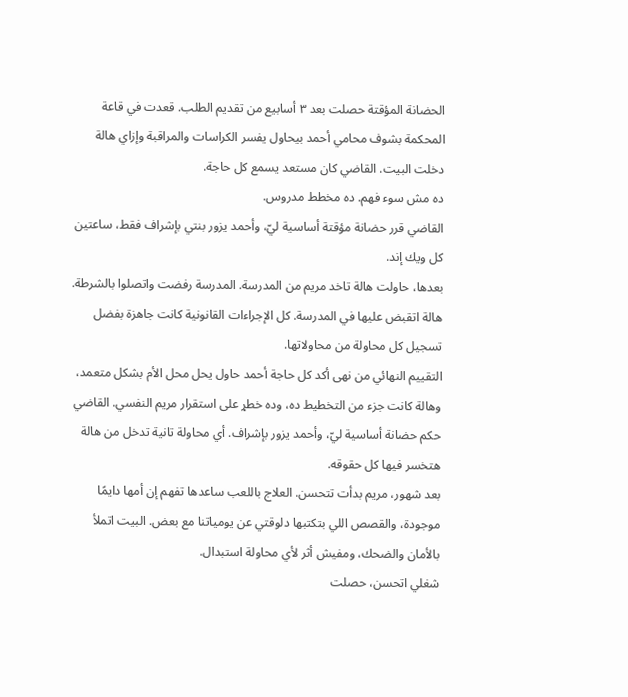الحضانة المؤقتة حصلت بعد ٣ أسابيع من تقديم الطلب. قعدت في قاعة المحكمة بشوف محامي أحمد بيحاول يفسر الكراسات والمراقبة وإزاي هالة دخلت البيت. القاضي كان مستعد يسمع كل حاجة.
ده مش سوء فهم. ده مخطط مدروس.
القاضي قرر حضانة مؤقتة أساسية ليّ، وأحمد يزور بنتي بإشراف فقط، ساعتين كل ويك إند.
بعدها، حاولت هالة تاخد مريم من المدرسة. المدرسة رفضت واتصلوا بالشرطة. هالة اتقبض عليها في المدرسة. كل الإجراءات القانونية كانت جاهزة بفضل تسجيل كل محاولة من محاولاتها.
التقييم النهائي من نهى أكد كل حاجة أحمد حاول يحل محل الأم بشكل متعمد، وهالة كانت جزء من التخطيط ده، وده خطړ على استقرار مريم النفسي. القاضي حكم حضانة أساسية ليّ، وأحمد يزور بإشراف. أي محاولة تانية تدخل من هالة هتخسر فيها كل حقوقه.
بعد شهور، مريم بدأت تتحسن. العلاج باللعب ساعدها تفهم إن أمها دايمًا موجودة، والقصص اللي بتكتبها دلوقتي عن يومياتنا مع بعض. البيت اتملأ بالأمان والضحك، ومفيش أثر لأي محاولة استبدال.
شغلي اتحسن، حصلت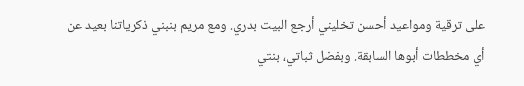على ترقية ومواعيد أحسن تخليني أرجع البيت بدري. ومع مريم بنبني ذكرياتنا بعيد عن أي مخططات أبوها السابقة. وبفضل ثباتي، بنتي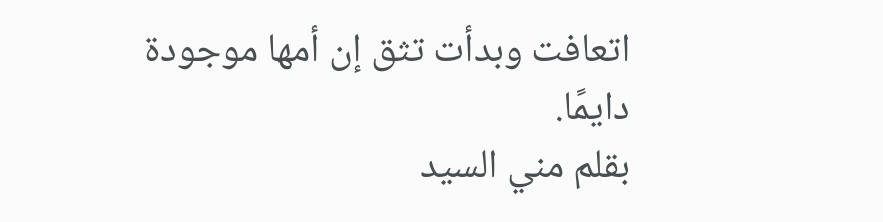اتعافت وبدأت تثق إن أمها موجودة
دايمًا.
بقلم مني السيد